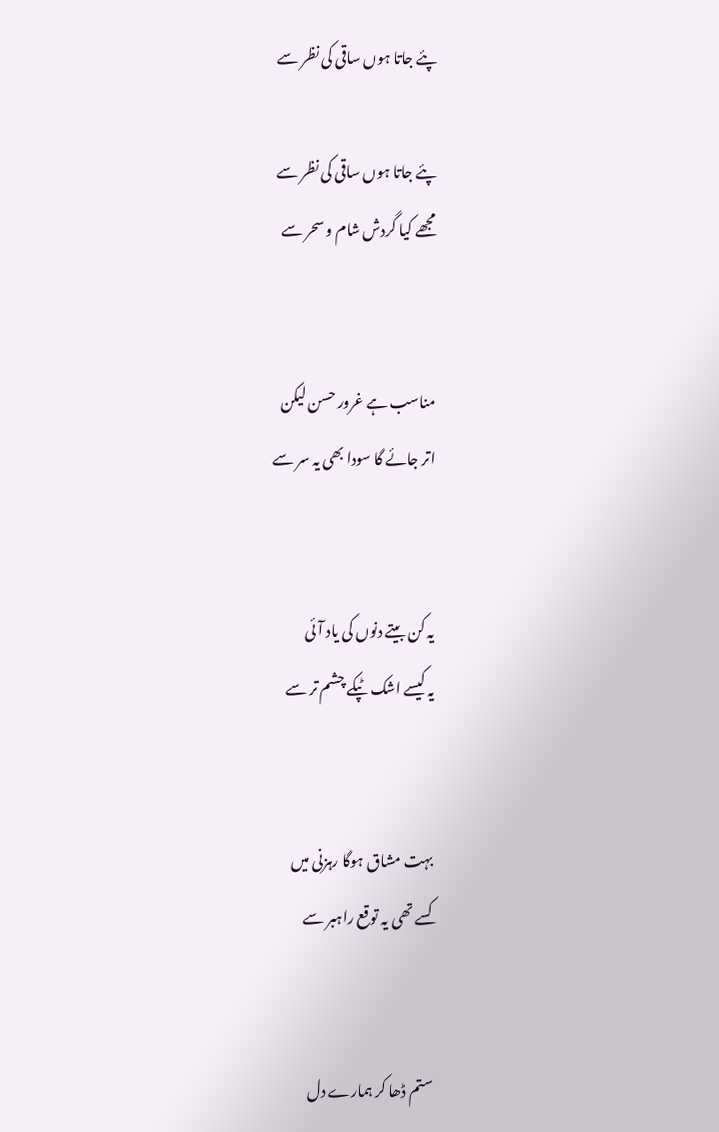پئے جاتا ہوں ساقی کی نظر سے

پئے جاتا ہوں ساقی کی نظر سے
مجھے کیا گردش شام و سحر سے


مناسب ہے غرور حسن لیکن
اتر جائے گا سودا بھی یہ سر سے


یہ کن بیتے دنوں کی یاد آئی
یہ کیسے اشک ٹپکے چشم تر سے


بہت مشاق ہوگا رہزنی میں
کسے تھی یہ توقع راہبر سے


ستم ڈھا کر ہمارے دل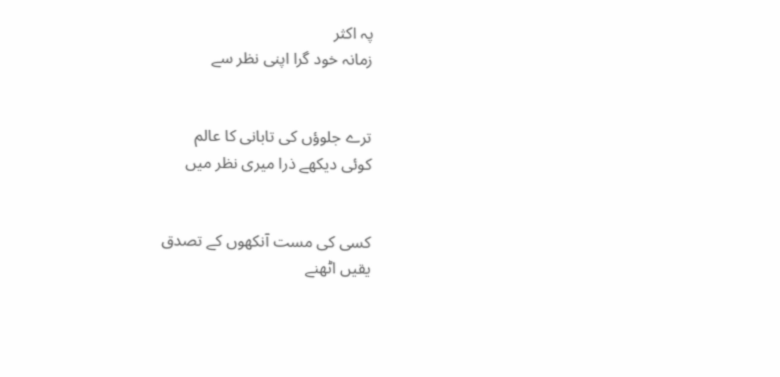پہ اکثر
زمانہ خود گرا اپنی نظر سے


ترے جلوؤں کی تابانی کا عالم
کوئی دیکھے ذرا میری نظر میں


کسی کی مست آنکھوں کے تصدق
یقیں اٹھنے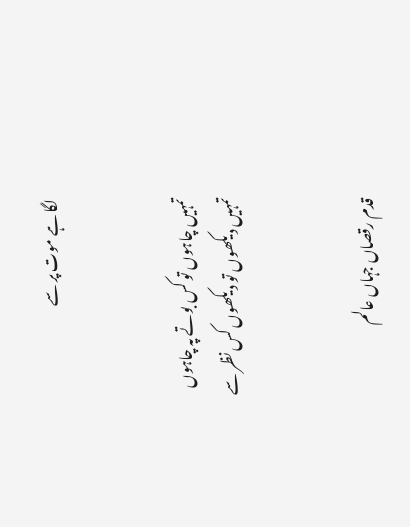لگا ہے موت پر سے


تمہیں چاہوں تو کس بوتے پہ چاہوں
تمہیں دیکھوں تو دیکھوں کس نظر سے


قدم رقصاں جہاں عالم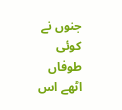جنوں نے
کوئی طوفاں اٹھے اس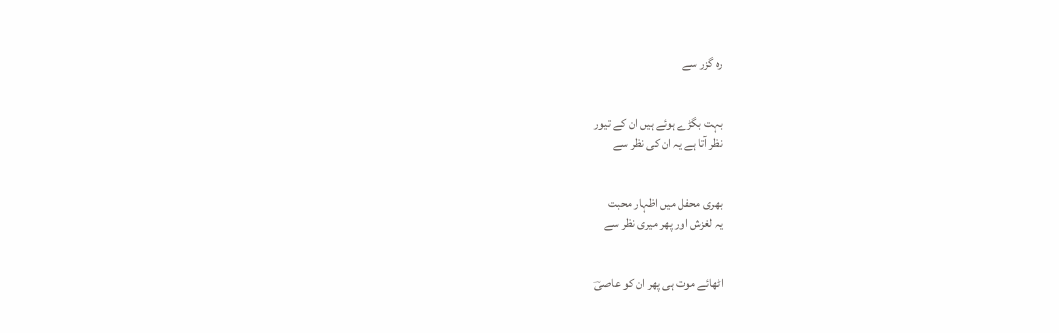رہ گزر سے


بہت بگڑے ہوئے ہیں ان کے تیور
نظر آتا ہے یہ ان کی نظر سے


بھری محفل میں اظہار محبت
یہ لغزش اور پھر میری نظر سے


اٹھائے موت ہی پھر ان کو عاصیؔ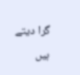گرا دیتے ہیں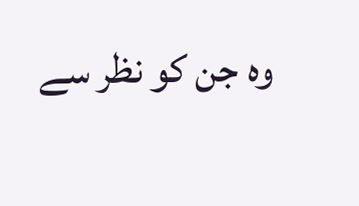وہ جن کو نظر سے